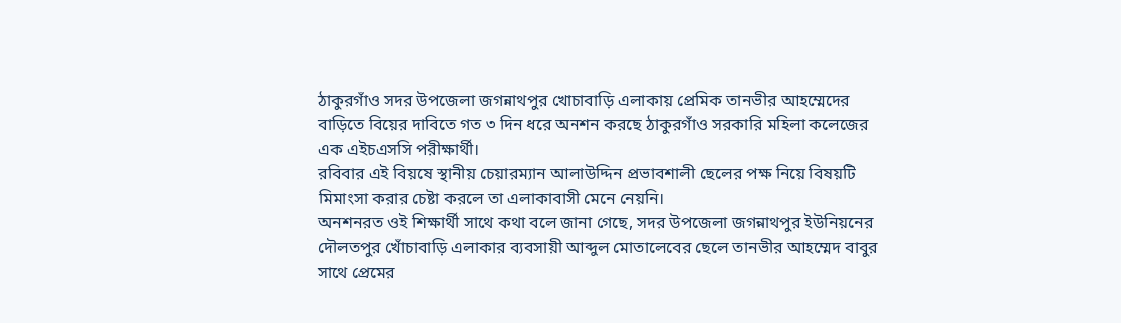ঠাকুরগাঁও সদর উপজেলা জগন্নাথপুর খোচাবাড়ি এলাকায় প্রেমিক তানভীর আহম্মেদের বাড়িতে বিয়ের দাবিতে গত ৩ দিন ধরে অনশন করছে ঠাকুরগাঁও সরকারি মহিলা কলেজের এক এইচএসসি পরীক্ষার্থী।
রবিবার এই বিয়ষে স্থানীয় চেয়ারম্যান আলাউদ্দিন প্রভাবশালী ছেলের পক্ষ নিয়ে বিষয়টি মিমাংসা করার চেষ্টা করলে তা এলাকাবাসী মেনে নেয়নি।
অনশনরত ওই শিক্ষার্থী সাথে কথা বলে জানা গেছে, সদর উপজেলা জগন্নাথপুর ইউনিয়নের দৌলতপুর খোঁচাবাড়ি এলাকার ব্যবসায়ী আব্দুল মোতালেবের ছেলে তানভীর আহম্মেদ বাবুর সাথে প্রেমের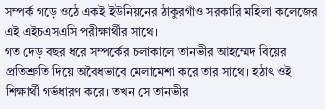সম্পর্ক গড়ে ওঠে একই ইউনিয়নের ঠাকুরগাঁও সরকারি মহিলা কলেজের এই এইচএসএসি পরীক্ষার্থীর সাথে।
গত দেড় বছর ধরে সম্পর্কের চলাকালে তানভীর আহম্মেদ বিয়ের প্রতিশ্রুতি দিয়ে অবৈধভাবে মেলামেশা করে তার সাথে। হঠাৎ ওই শিক্ষার্থী গর্ভধারণ করে। তখন সে তানভীর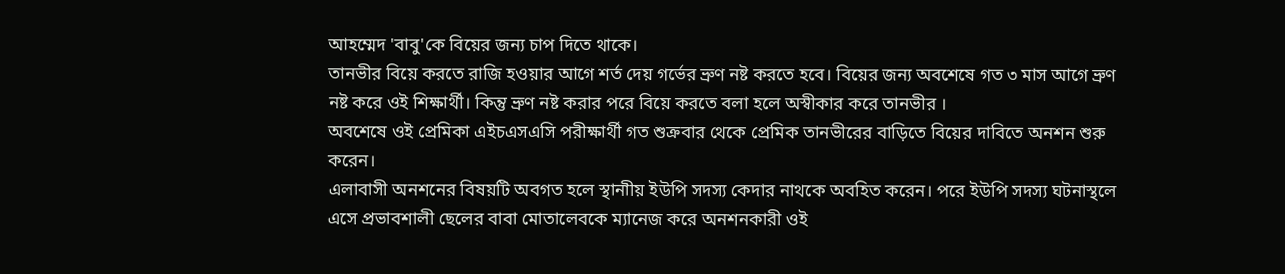আহম্মেদ 'বাবু'কে বিয়ের জন্য চাপ দিতে থাকে।
তানভীর বিয়ে করতে রাজি হওয়ার আগে শর্ত দেয় গর্ভের ভ্রুণ নষ্ট করতে হবে। বিয়ের জন্য অবশেষে গত ৩ মাস আগে ভ্রুণ নষ্ট করে ওই শিক্ষার্থী। কিন্তু ভ্রুণ নষ্ট করার পরে বিয়ে করতে বলা হলে অস্বীকার করে তানভীর ।
অবশেষে ওই প্রেমিকা এইচএসএসি পরীক্ষার্থী গত শুক্রবার থেকে প্রেমিক তানভীরের বাড়িতে বিয়ের দাবিতে অনশন শুরু করেন।
এলাবাসী অনশনের বিষয়টি অবগত হলে স্থানাীয় ইউপি সদস্য কেদার নাথকে অবহিত করেন। পরে ইউপি সদস্য ঘটনাস্থলে এসে প্রভাবশালী ছেলের বাবা মোতালেবকে ম্যানেজ করে অনশনকারী ওই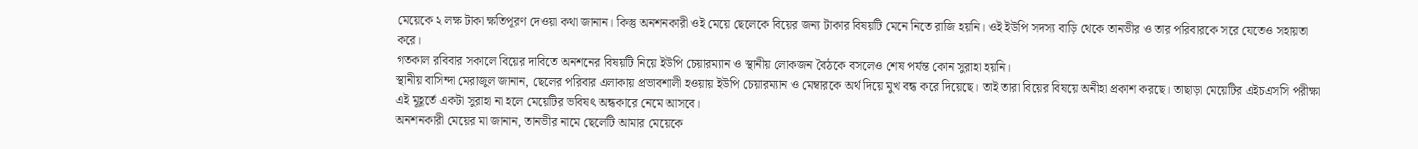মেয়েকে ২ লক্ষ টাকা ক্ষতিপূরণ দেওয়া কথা জানান। কিস্তু অনশনকারী ওই মেয়ে ছেলেকে বিয়ের জন্য টাকার বিষয়টি মেনে নিতে রাজি হয়নি। ওই ইউপি সদস্য বাড়ি থেকে তানভীর ও তার পরিবারকে সরে যেতেও সহায়তা করে।
গতকাল রবিবার সকালে বিয়ের দাবিতে অনশনের বিষয়টি নিয়ে ইউপি চেয়ারম্যান ও স্থানীয় লোকজন বৈঠকে বসলেও শেষ পর্যন্ত কোন সুরাহা হয়নি।
স্থানীয় বাসিন্দা মেরাজুল জানান, ছেলের পরিবার এলাকায় প্রভাবশালী হওয়ায় ইউপি চেয়ারম্যান ও মেম্বারকে অর্থ দিয়ে মুখ বন্ধ করে দিয়েছে। তাই তারা বিয়ের বিষয়ে অনীহা প্রকাশ করছে। তাছাড়া মেয়েটির এইচএসসি পরীক্ষা এই মূহূর্তে একটা সুরাহা না হলে মেয়েটির ভবিষৎ অন্ধকারে নেমে আসবে।
অনশনকারী মেয়ের মা জানান, তানভীর নামে ছেলেটি আমার মেয়েকে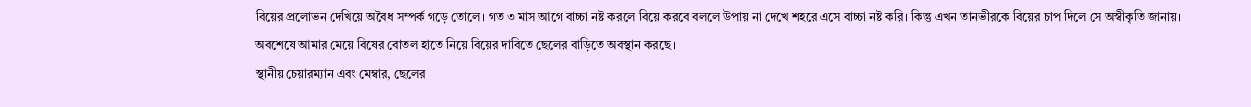বিয়ের প্রলোভন দেখিয়ে অবৈধ সম্পর্ক গড়ে তোলে। গত ৩ মাস আগে বাচ্চা নষ্ট করলে বিয়ে করবে বললে উপায় না দেখে শহরে এসে বাচ্চা নষ্ট করি। কিন্তু এখন তানভীরকে বিয়ের চাপ দিলে সে অস্বীকৃতি জানায়। অবশেষে আমার মেয়ে বিষের বোতল হাতে নিয়ে বিয়ের দাবিতে ছেলের বাড়িতে অবস্থান করছে।
স্থানীয় চেয়ারম্যান এবং মেম্বার, ছেলের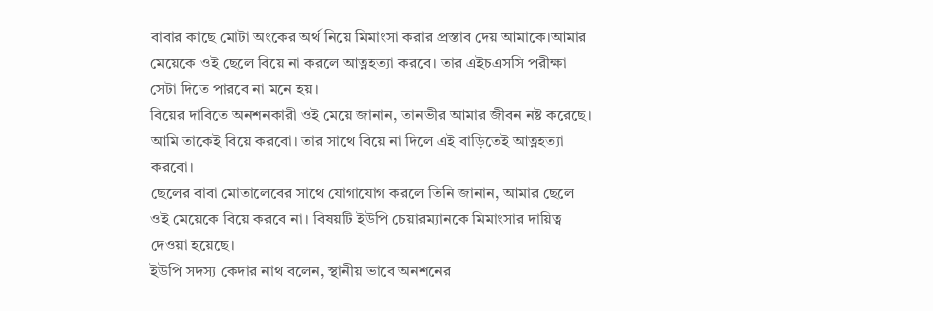বাবার কাছে মোটা অংকের অর্থ নিয়ে মিমাংসা করার প্রস্তাব দেয় আমাকে।আমার মেয়েকে ওই ছেলে বিয়ে না করলে আত্নহত্যা করবে। তার এইচএসসি পরীক্ষা সেটা দিতে পারবে না মনে হয়।
বিয়ের দাবিতে অনশনকারী ওই মেয়ে জানান, তানভীর আমার জীবন নষ্ট করেছে। আমি তাকেই বিয়ে করবো। তার সাথে বিয়ে না দিলে এই বাড়িতেই আত্নহত্যা করবো।
ছেলের বাবা মোতালেবের সাথে যোগাযোগ করলে তিনি জানান, আমার ছেলে ওই মেয়েকে বিয়ে করবে না। বিষয়টি ইউপি চেয়ারম্যানকে মিমাংসার দায়িত্ব দেওয়া হয়েছে।
ইউপি সদস্য কেদার নাথ বলেন, স্থানীয় ভাবে অনশনের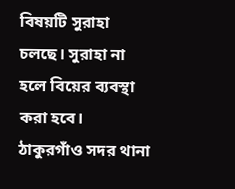বিষয়টি সুরাহা চলছে। সুরাহা না হলে বিয়ের ব্যবস্থা করা হবে।
ঠাকুরগাঁও সদর থানা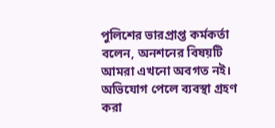পুলিশের ভারপ্রাপ্ত কর্মকর্তা বলেন, অনশনের বিষয়টি আমরা এখনো অবগত নই। অভিযোগ পেলে ব্যবস্থা গ্রহণ করা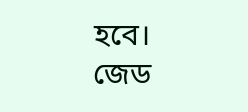হবে।
জেড